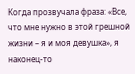Когда прозвучала фраза: «Все, что мне нужно в этой грешной жизни – я и моя девушка», я наконец-то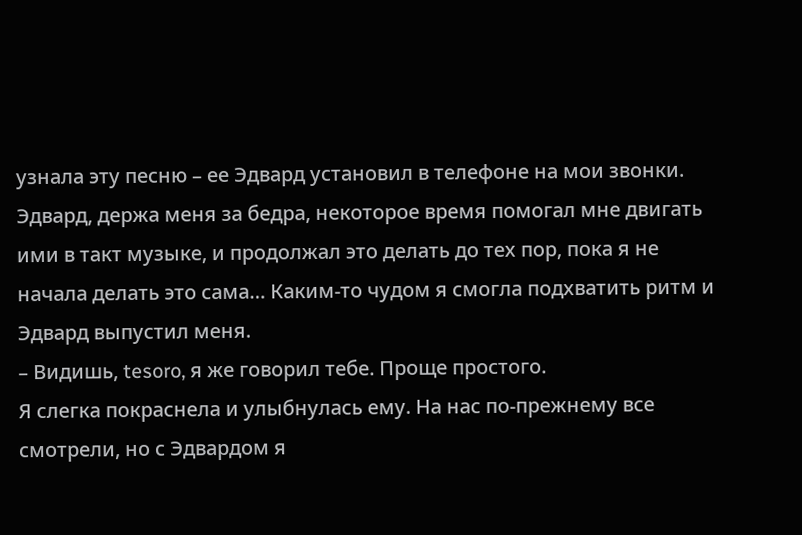узнала эту песню – ее Эдвард установил в телефоне на мои звонки.
Эдвард, держа меня за бедра, некоторое время помогал мне двигать ими в такт музыке, и продолжал это делать до тех пор, пока я не начала делать это сама… Каким-то чудом я смогла подхватить ритм и Эдвард выпустил меня.
– Видишь, tesoro, я же говорил тебе. Проще простого.
Я слегка покраснела и улыбнулась ему. На нас по-прежнему все смотрели, но с Эдвардом я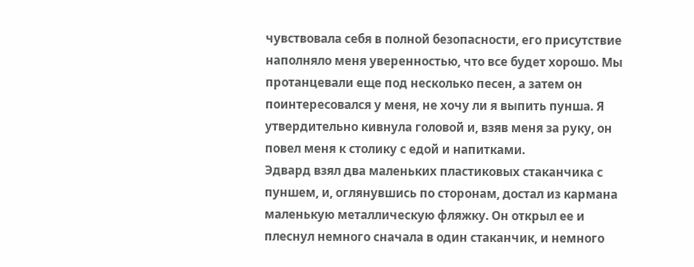чувствовала себя в полной безопасности, его присутствие наполняло меня уверенностью, что все будет хорошо. Мы протанцевали еще под несколько песен, а затем он поинтересовался у меня, не хочу ли я выпить пунша. Я утвердительно кивнула головой и, взяв меня за руку, он повел меня к столику с едой и напитками.
Эдвард взял два маленьких пластиковых стаканчика с пуншем, и, оглянувшись по сторонам, достал из кармана маленькую металлическую фляжку. Он открыл ее и плеснул немного сначала в один стаканчик, и немного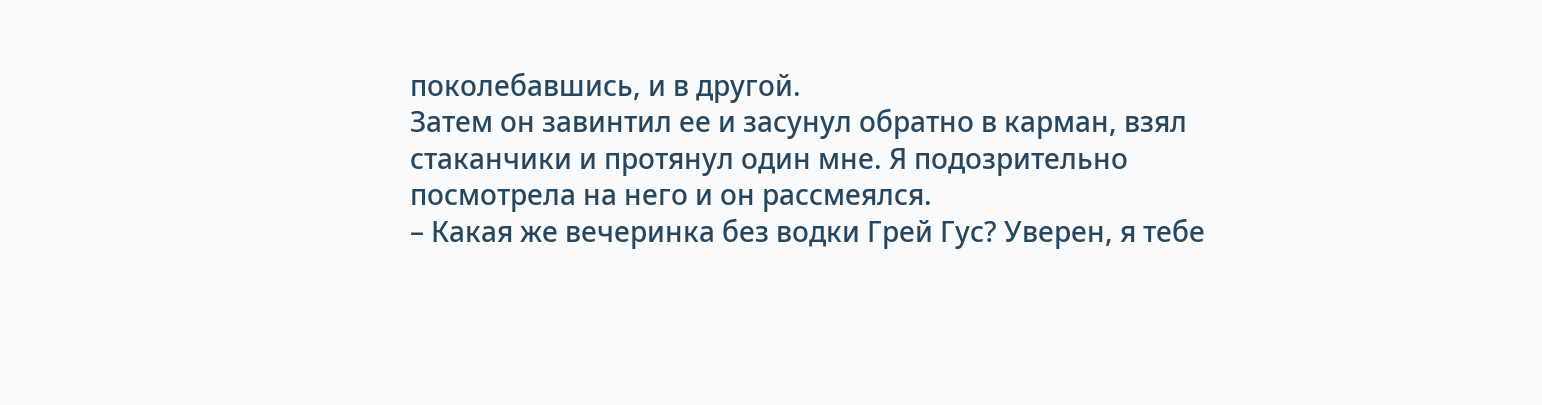поколебавшись, и в другой.
Затем он завинтил ее и засунул обратно в карман, взял стаканчики и протянул один мне. Я подозрительно посмотрела на него и он рассмеялся.
– Какая же вечеринка без водки Грей Гус? Уверен, я тебе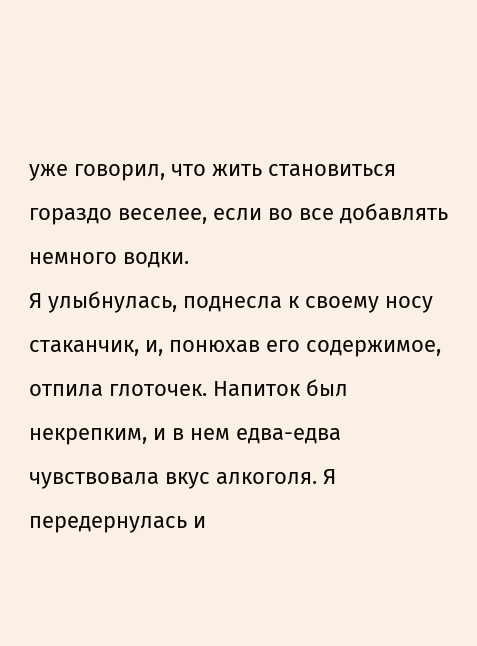уже говорил, что жить становиться гораздо веселее, если во все добавлять немного водки.
Я улыбнулась, поднесла к своему носу стаканчик, и, понюхав его содержимое, отпила глоточек. Напиток был некрепким, и в нем едва-едва чувствовала вкус алкоголя. Я передернулась и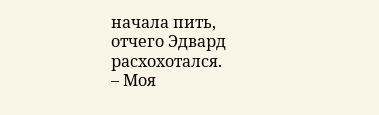начала пить, отчего Эдвард расхохотался.
– Моя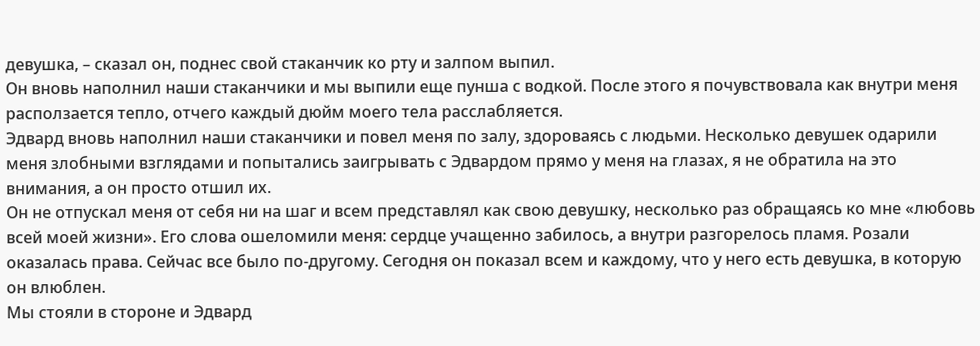девушка, – сказал он, поднес свой стаканчик ко рту и залпом выпил.
Он вновь наполнил наши стаканчики и мы выпили еще пунша с водкой. После этого я почувствовала как внутри меня расползается тепло, отчего каждый дюйм моего тела расслабляется.
Эдвард вновь наполнил наши стаканчики и повел меня по залу, здороваясь с людьми. Несколько девушек одарили меня злобными взглядами и попытались заигрывать с Эдвардом прямо у меня на глазах, я не обратила на это внимания, а он просто отшил их.
Он не отпускал меня от себя ни на шаг и всем представлял как свою девушку, несколько раз обращаясь ко мне «любовь всей моей жизни». Его слова ошеломили меня: сердце учащенно забилось, а внутри разгорелось пламя. Розали оказалась права. Сейчас все было по-другому. Сегодня он показал всем и каждому, что у него есть девушка, в которую он влюблен.
Мы стояли в стороне и Эдвард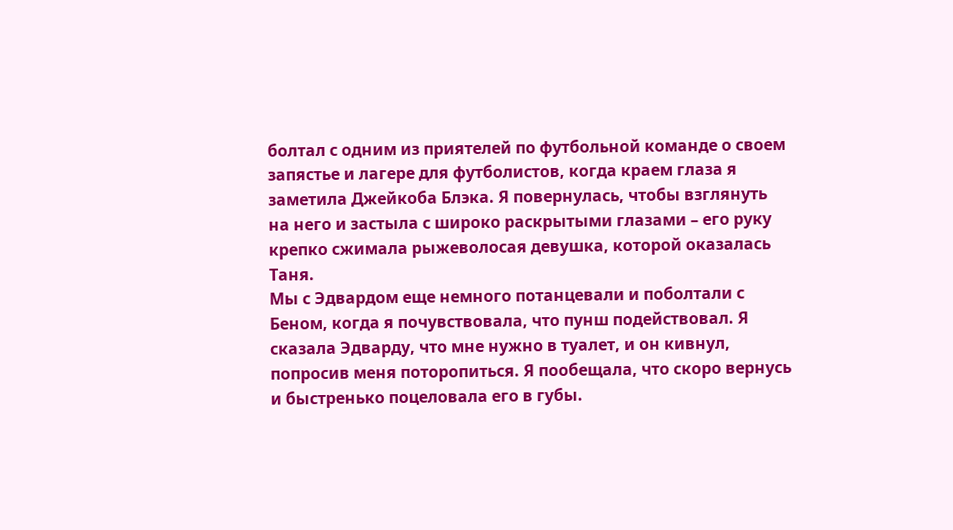болтал с одним из приятелей по футбольной команде о своем запястье и лагере для футболистов, когда краем глаза я заметила Джейкоба Блэка. Я повернулась, чтобы взглянуть на него и застыла с широко раскрытыми глазами – его руку крепко сжимала рыжеволосая девушка, которой оказалась Таня.
Мы с Эдвардом еще немного потанцевали и поболтали с Беном, когда я почувствовала, что пунш подействовал. Я сказала Эдварду, что мне нужно в туалет, и он кивнул, попросив меня поторопиться. Я пообещала, что скоро вернусь и быстренько поцеловала его в губы.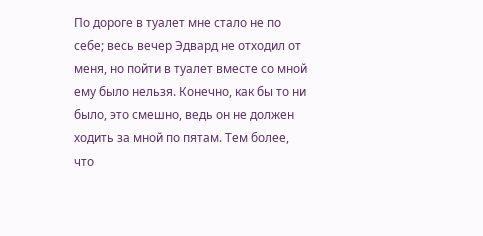По дороге в туалет мне стало не по себе; весь вечер Эдвард не отходил от меня, но пойти в туалет вместе со мной ему было нельзя. Конечно, как бы то ни было, это смешно, ведь он не должен ходить за мной по пятам. Тем более, что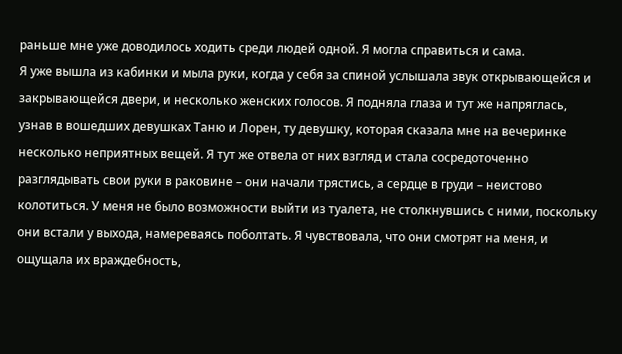раньше мне уже доводилось ходить среди людей одной. Я могла справиться и сама.
Я уже вышла из кабинки и мыла руки, когда у себя за спиной услышала звук открывающейся и закрывающейся двери, и несколько женских голосов. Я подняла глаза и тут же напряглась, узнав в вошедших девушках Таню и Лорен, ту девушку, которая сказала мне на вечеринке несколько неприятных вещей. Я тут же отвела от них взгляд и стала сосредоточенно разглядывать свои руки в раковине – они начали трястись, а сердце в груди – неистово колотиться. У меня не было возможности выйти из туалета, не столкнувшись с ними, поскольку они встали у выхода, намереваясь поболтать. Я чувствовала, что они смотрят на меня, и ощущала их враждебность,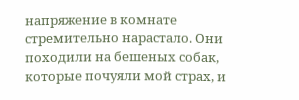напряжение в комнате стремительно нарастало. Они походили на бешеных собак, которые почуяли мой страх, и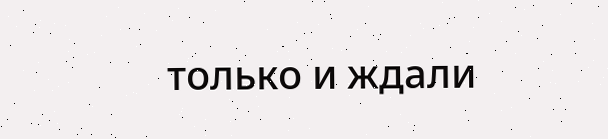только и ждали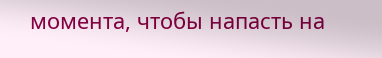момента, чтобы напасть на